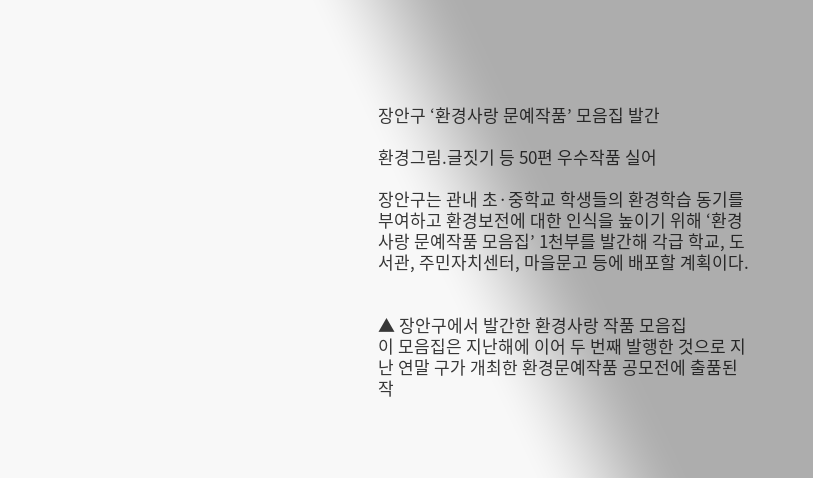장안구 ‘환경사랑 문예작품’ 모음집 발간

환경그림.글짓기 등 50편 우수작품 실어

장안구는 관내 초·중학교 학생들의 환경학습 동기를 부여하고 환경보전에 대한 인식을 높이기 위해 ‘환경사랑 문예작품 모음집’ 1천부를 발간해 각급 학교, 도서관, 주민자치센터, 마을문고 등에 배포할 계획이다.


▲ 장안구에서 발간한 환경사랑 작품 모음집
이 모음집은 지난해에 이어 두 번째 발행한 것으로 지난 연말 구가 개최한 환경문예작품 공모전에 출품된 작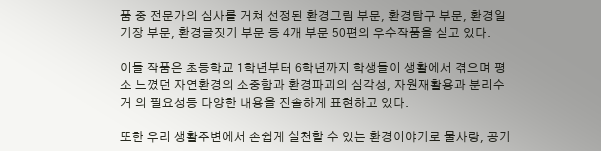품 중 전문가의 심사를 거쳐 선정된 환경그림 부문, 환경탐구 부문, 환경일기장 부문, 환경글짓기 부문 등 4개 부문 50편의 우수작품을 싣고 있다.

이들 작품은 초등학교 1학년부터 6학년까지 학생들이 생활에서 겪으며 평소 느꼈던 자연환경의 소중함과 환경파괴의 심각성, 자원재활용과 분리수거 의 필요성등 다양한 내용을 진솔하게 표현하고 있다.

또한 우리 생활주변에서 손쉽게 실천할 수 있는 환경이야기로 물사랑, 공기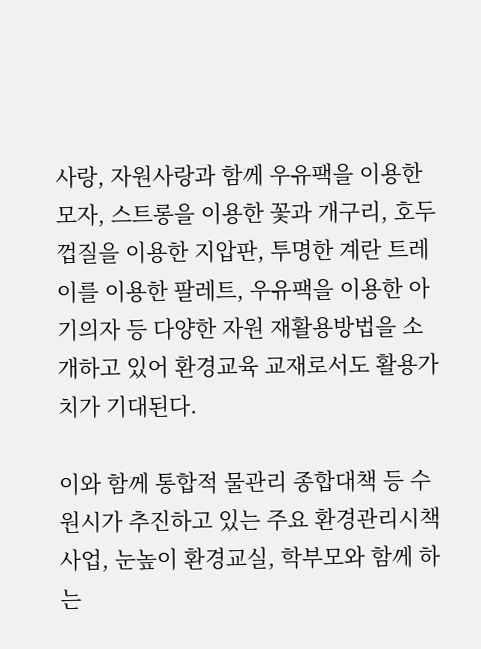사랑, 자원사랑과 함께 우유팩을 이용한 모자, 스트롱을 이용한 꽃과 개구리, 호두껍질을 이용한 지압판, 투명한 계란 트레이를 이용한 팔레트, 우유팩을 이용한 아기의자 등 다양한 자원 재활용방법을 소개하고 있어 환경교육 교재로서도 활용가치가 기대된다.

이와 함께 통합적 물관리 종합대책 등 수원시가 추진하고 있는 주요 환경관리시책사업, 눈높이 환경교실, 학부모와 함께 하는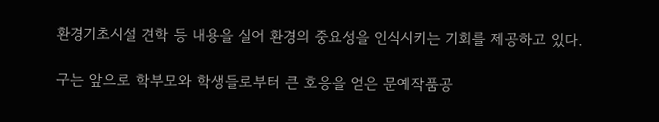환경기초시설 견학 등 내용을 실어 환경의 중요성을 인식시키는 기회를 제공하고 있다.

구는 앞으로 학부모와 학생들로부터 큰 호응을 얻은 문예작품공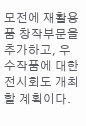모전에 재활용품 창작부문을 추가하고, 우수작품에 대한 전시회도 개최할 계획이다.